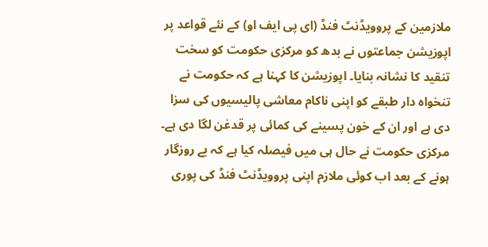ملازمین کے پروویڈنٹ فنڈ (ای پی ایف او) کے نئے قواعد پر اپوزیشن جماعتوں نے بدھ کو مرکزی حکومت کو سخت تنقید کا نشانہ بنایا۔ اپوزیشن کا کہنا ہے کہ حکومت نے تنخواہ دار طبقے کو اپنی ناکام معاشی پالیسیوں کی سزا دی ہے اور ان کے خون پسینے کی کمائی پر قدغن لگا دی ہے۔
مرکزی حکومت نے حال ہی میں فیصلہ کیا ہے کہ بے روزگار ہونے کے بعد اب کوئی ملازم اپنی پروویڈنٹ فنڈ کی پوری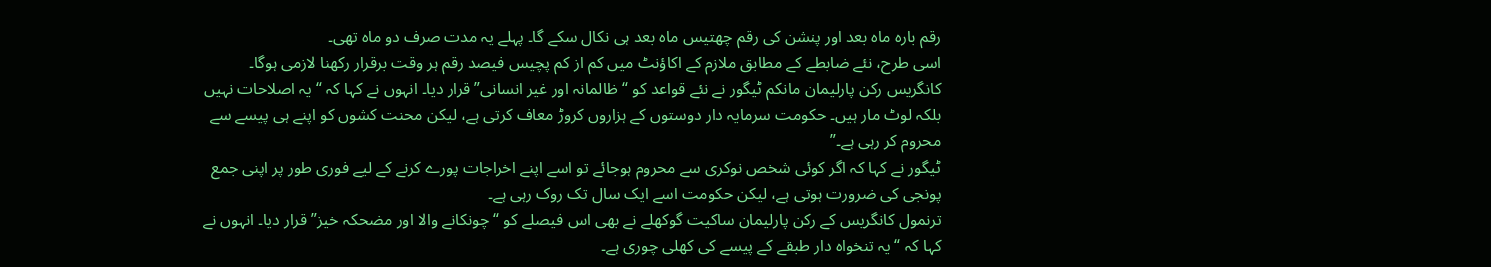رقم بارہ ماہ بعد اور پنشن کی رقم چھتیس ماہ بعد ہی نکال سکے گا۔ پہلے یہ مدت صرف دو ماہ تھی۔
اسی طرح، نئے ضابطے کے مطابق ملازم کے اکاؤنٹ میں کم از کم پچیس فیصد رقم ہر وقت برقرار رکھنا لازمی ہوگا۔
کانگریس رکن پارلیمان مانکم ٹیگور نے نئے قواعد کو “ظالمانہ اور غیر انسانی” قرار دیا۔ انہوں نے کہا کہ “یہ اصلاحات نہیں بلکہ لوٹ مار ہیں۔ حکومت سرمایہ دار دوستوں کے ہزاروں کروڑ معاف کرتی ہے، لیکن محنت کشوں کو اپنے ہی پیسے سے محروم کر رہی ہے۔”
ٹیگور نے کہا کہ اگر کوئی شخص نوکری سے محروم ہوجائے تو اسے اپنے اخراجات پورے کرنے کے لیے فوری طور پر اپنی جمع پونجی کی ضرورت ہوتی ہے، لیکن حکومت اسے ایک سال تک روک رہی ہے۔
ترنمول کانگریس کے رکن پارلیمان ساکیت گوکھلے نے بھی اس فیصلے کو “چونکانے والا اور مضحکہ خیز” قرار دیا۔ انہوں نے کہا کہ “یہ تنخواہ دار طبقے کے پیسے کی کھلی چوری ہے۔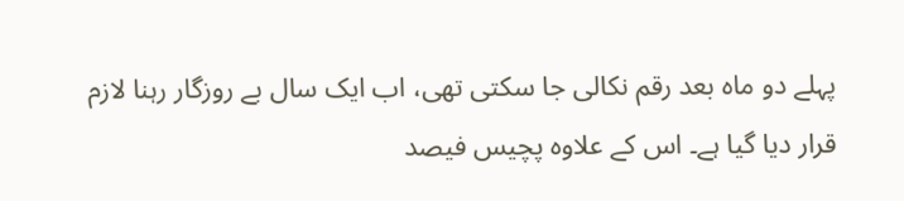پہلے دو ماہ بعد رقم نکالی جا سکتی تھی، اب ایک سال بے روزگار رہنا لازم قرار دیا گیا ہے۔ اس کے علاوہ پچیس فیصد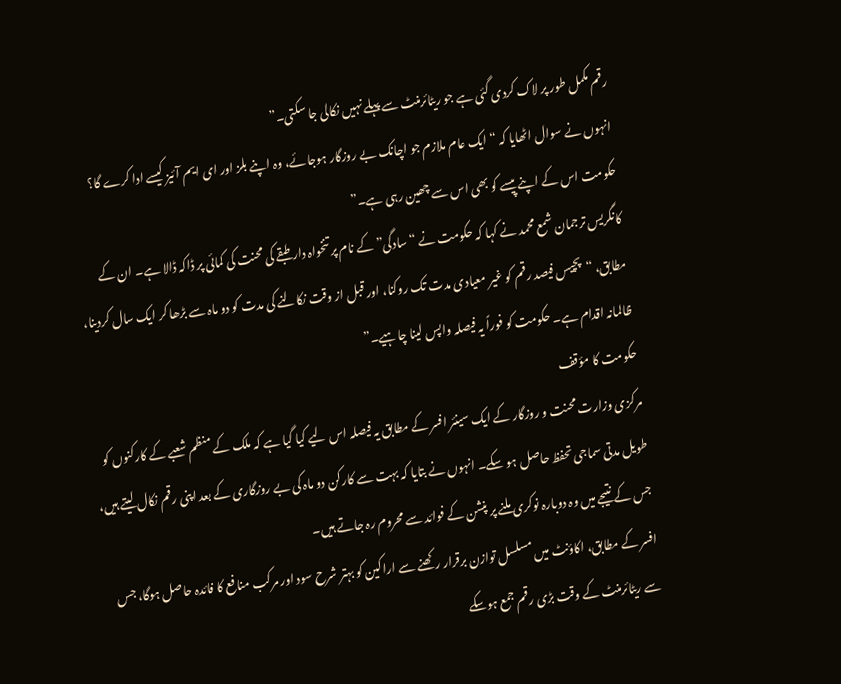رقم مکمل طور پر لاک کردی گئی ہے جو ریٹائرمنٹ سے پہلے نہیں نکالی جا سکتی۔”
انہوں نے سوال اٹھایا کہ “ایک عام ملازم جو اچانک بے روزگار ہوجائے، وہ اپنے بلز اور ای ایم آئیز کیسے ادا کرے گا؟ حکومت اس کے اپنے پیسے کو بھی اس سے چھین رہی ہے۔”
کانگریس ترجمان شمع محمد نے کہا کہ حکومت نے “سادگی” کے نام پر تنخواہ دار طبقے کی محنت کی کمائی پر ڈاکہ ڈالا ہے۔ ان کے مطابق، “پچیس فیصد رقم کو غیر معیادی مدت تک روکنا، اور قبل از وقت نکالنے کی مدت کو دو ماہ سے بڑھا کر ایک سال کردینا، ظالمانہ اقدام ہے۔ حکومت کو فوراً یہ فیصلہ واپس لینا چاہیے۔”
حکومت کا مؤقف
مرکزی وزارت محنت و روزگار کے ایک سینئر افسر کے مطابق یہ فیصلہ اس لیے کیا گیا ہے کہ ملک کے منظم شعبے کے کارکنوں کو طویل مدتی سماجی تحفظ حاصل ہو سکے۔ انہوں نے بتایا کہ بہت سے کارکن دو ماہ کی بے روزگاری کے بعد اپنی رقم نکال لیتے ہیں، جس کے نتیجے میں وہ دوبارہ نوکری ملنے پر پنشن کے فوائد سے محروم رہ جاتے ہیں۔
افسر کے مطابق، اکاؤنٹ میں مسلسل توازن برقرار رکھنے سے اراکین کو بہتر شرح سود اور مرکب منافع کا فائدہ حاصل ہوگا، جس سے ریٹائرمنٹ کے وقت بڑی رقم جمع ہوسکے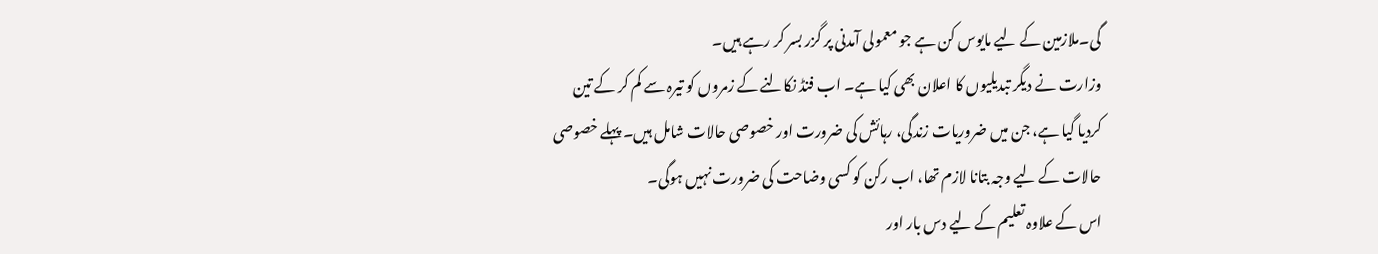گی۔ملازمین کے لیے مایوس کن ہے جو معمولی آمدنی پر گزر بسر کر رہے ہیں۔
وزارت نے دیگر تبدیلیوں کا اعلان بھی کیا ہے۔ اب فنڈ نکالنے کے زمروں کو تیرہ سے کم کر کے تین کردیا گیا ہے، جن میں ضروریات زندگی، رہائش کی ضرورت اور خصوصی حالات شامل ہیں۔ پہلے خصوصی حالات کے لیے وجہ بتانا لازم تھا، اب رکن کو کسی وضاحت کی ضرورت نہیں ہوگی۔
اس کے علاوہ تعلیم کے لیے دس بار اور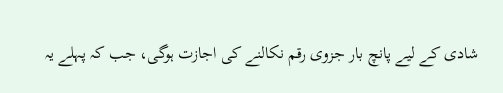شادی کے لیے پانچ بار جزوی رقم نکالنے کی اجازت ہوگی، جب کہ پہلے یہ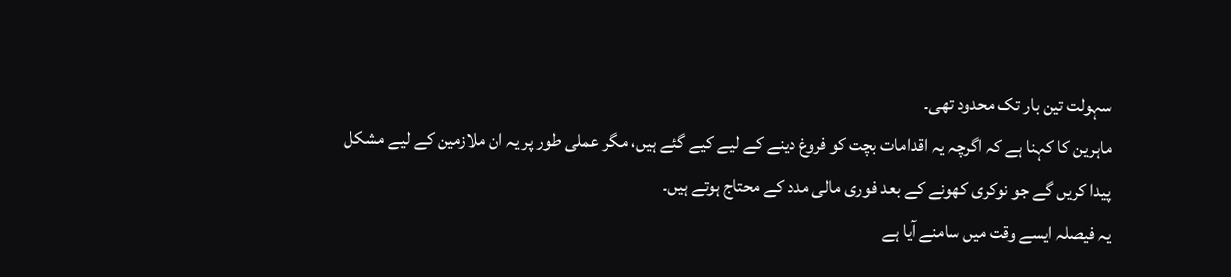سہولت تین بار تک محدود تھی۔
ماہرین کا کہنا ہے کہ اگرچہ یہ اقدامات بچت کو فروغ دینے کے لیے کیے گئے ہیں، مگر عملی طور پر یہ ان ملازمین کے لیے مشکل پیدا کریں گے جو نوکری کھونے کے بعد فوری مالی مدد کے محتاج ہوتے ہیں۔
یہ فیصلہ ایسے وقت میں سامنے آیا ہے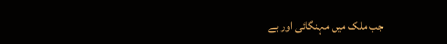جب ملک میں مہنگائی اور بے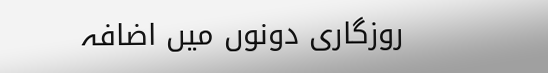روزگاری دونوں میں اضافہ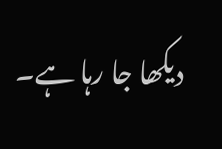دیکھا جا رہا ہے۔